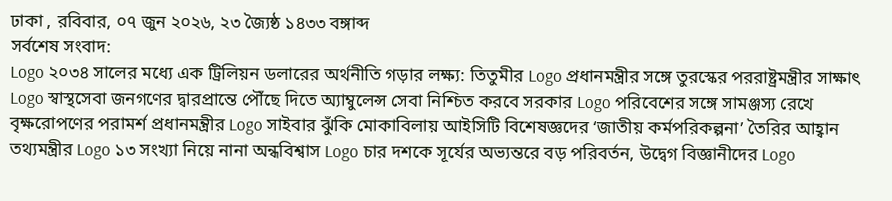ঢাকা , রবিবার, ০৭ জুন ২০২৬, ২৩ জ্যৈষ্ঠ ১৪৩৩ বঙ্গাব্দ
সর্বশেষ সংবাদ:
Logo ২০৩৪ সালের মধ্যে এক ট্রিলিয়ন ডলারের অর্থনীতি গড়ার লক্ষ্য: তিতুমীর Logo প্রধানমন্ত্রীর সঙ্গে তুরস্কের পররাষ্ট্রমন্ত্রীর সাক্ষাৎ Logo স্বাস্থসেবা জনগণের দ্বারপ্রান্তে পৌঁছে দিতে অ্যাম্বুলেন্স সেবা নিশ্চিত করবে সরকার Logo পরিবেশের সঙ্গে সামঞ্জস্য রেখে বৃক্ষরোপণের পরামর্শ প্রধানমন্ত্রীর Logo সাইবার ঝুঁকি মোকাবিলায় আইসিটি বিশেষজ্ঞদের ‘জাতীয় কর্মপরিকল্পনা’ তৈরির আহ্বান তথ্যমন্ত্রীর Logo ১৩ সংখ্যা নিয়ে নানা অন্ধবিশ্বাস Logo চার দশকে সূর্যের অভ্যন্তরে বড় পরিবর্তন, উদ্বেগ বিজ্ঞানীদের Logo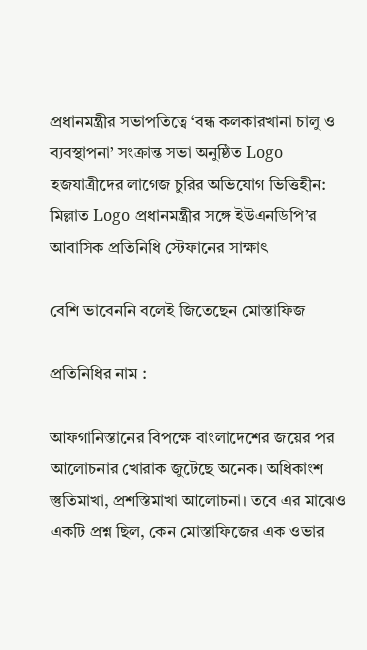প্রধানমন্ত্রীর সভাপতিত্বে ‘বন্ধ কলকারখানা চালু ও ব্যবস্থাপনা’ সংক্রান্ত সভা অনুষ্ঠিত Logo হজযাত্রীদের লাগেজ চুরির অভিযোগ ভিত্তিহীন: মিল্লাত Logo প্রধানমন্ত্রীর সঙ্গে ইউএনডিপি’র আবাসিক প্রতিনিধি স্টেফানের সাক্ষাৎ

বেশি ভাবেননি বলেই জিতেছেন মোস্তাফিজ

প্রতিনিধির নাম :

আফগানিস্তানের বিপক্ষে বাংলাদেশের জয়ের পর আলোচনার খোরাক জুটেছে অনেক। অধিকাংশ স্তুতিমাখা, প্রশস্তিমাখা আলোচনা। তবে এর মাঝেও একটি প্রশ্ন ছিল, কেন মোস্তাফিজের এক ওভার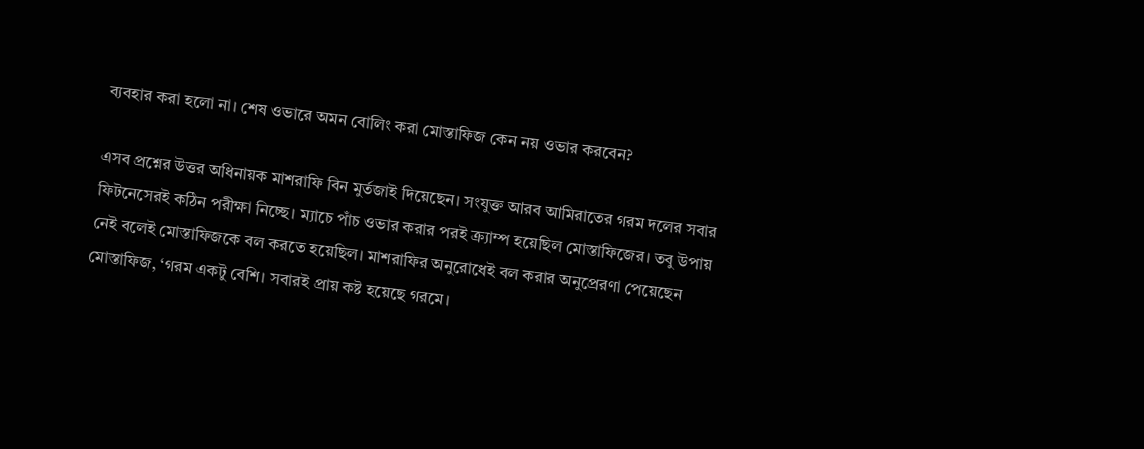ব্যবহার করা হলো না। শেষ ওভারে অমন বোলিং করা মোস্তাফিজ কেন নয় ওভার করবেন?

এসব প্রশ্নের উত্তর অধিনায়ক মাশরাফি বিন মুর্তজাই দিয়েছেন। সংযুক্ত আরব আমিরাতের গরম দলের সবার ফিটনেসেরই কঠিন পরীক্ষা নিচ্ছে। ম্যাচে পাঁচ ওভার করার পরই ক্র্যাম্প হয়েছিল মোস্তাফিজের। তবু উপায় নেই বলেই মোস্তাফিজকে বল করতে হয়েছিল। মাশরাফির অনুরোধেই বল করার অনুপ্রেরণা পেয়েছেন মোস্তাফিজ, ‘গরম একটু বেশি। সবারই প্রায় কষ্ট হয়েছে গরমে।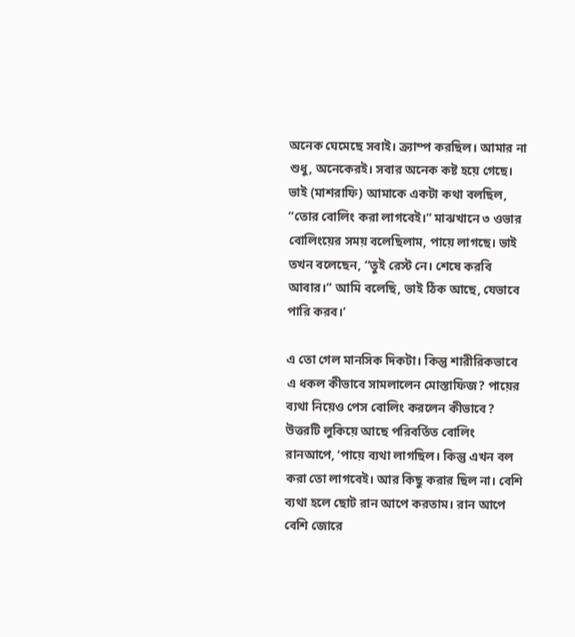অনেক ঘেমেছে সবাই। ক্র্যাম্প করছিল। আমার না শুধু, অনেকেরই। সবার অনেক কষ্ট হয়ে গেছে। ভাই (মাশরাফি) আমাকে একটা কথা বলছিল, “তোর বোলিং করা লাগবেই।” মাঝখানে ৩ ওভার বোলিংয়ের সময় বলেছিলাম, পায়ে লাগছে। ভাই তখন বলেছেন, “তুই রেস্ট নে। শেষে করবি আবার।” আমি বলেছি, ভাই ঠিক আছে, যেভাবে পারি করব।’

এ তো গেল মানসিক দিকটা। কিন্তু শারীরিকভাবে এ ধকল কীভাবে সামলালেন মোস্তাফিজ? পায়ের ব্যথা নিয়েও পেস বোলিং করলেন কীভাবে? উত্তরটি লুকিয়ে আছে পরিবর্তিত বোলিং রানআপে, ‘পায়ে ব্যথা লাগছিল। কিন্তু এখন বল করা তো লাগবেই। আর কিছু করার ছিল না। বেশি ব্যথা হলে ছোট রান আপে করতাম। রান আপে বেশি জোরে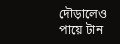দৌড়ালেও পায়ে টান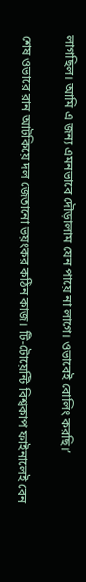লাগছিল। আমি এ জন্য এমনভাবে দৌড়ালাম যেন পায়ে না লাগে। ওভাবেই বোলিং করছি।’

শেষ ওভারে রান আটকিয়ে দল জেতানো ভয়ংকর কঠিন কাজ। টি-টোয়েন্টি বিশ্বকাপ ফাইনালেই বেন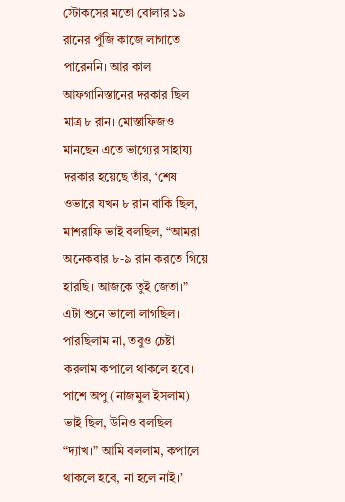স্টোকসের মতো বোলার ১৯ রানের পুঁজি কাজে লাগাতে পারেননি। আর কাল আফগানিস্তানের দরকার ছিল মাত্র ৮ রান। মোস্তাফিজও মানছেন এতে ভাগ্যের সাহায্য দরকার হয়েছে তাঁর, ‘শেষ ওভারে যখন ৮ রান বাকি ছিল, মাশরাফি ভাই বলছিল, “আমরা অনেকবার ৮-৯ রান করতে গিয়ে হারছি। আজকে তুই জেতা।” এটা শুনে ভালো লাগছিল। পারছিলাম না, তবুও চেষ্টা করলাম কপালে থাকলে হবে। পাশে অপু (নাজমুল ইসলাম) ভাই ছিল, উনিও বলছিল “দ্যাখ।” আমি বললাম, কপালে থাকলে হবে, না হলে নাই।’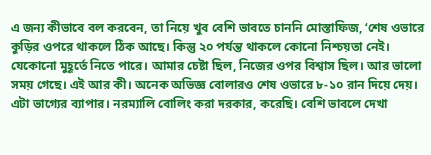এ জন্য কীভাবে বল করবেন, তা নিয়ে খুব বেশি ভাবতে চাননি মোস্তাফিজ, ‘শেষ ওভারে কুড়ির ওপরে থাকলে ঠিক আছে। কিন্তু ২০ পর্যন্ত থাকলে কোনো নিশ্চয়তা নেই। যেকোনো মুহূর্তে নিতে পারে। আমার চেষ্টা ছিল, নিজের ওপর বিশ্বাস ছিল। আর ভালো সময় গেছে। এই আর কী। অনেক অভিজ্ঞ বোলারও শেষ ওভারে ৮-১০ রান দিয়ে দেয়। এটা ভাগ্যের ব্যাপার। নরম্যালি বোলিং করা দরকার, করেছি। বেশি ভাবলে দেখা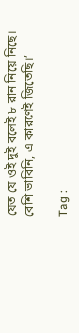যেত যে ওই দুই বলেই ৮ রান নিয়ে নিছে। বেশি ভাবিনি, এ কারণেই জিতেছি।’

Tag :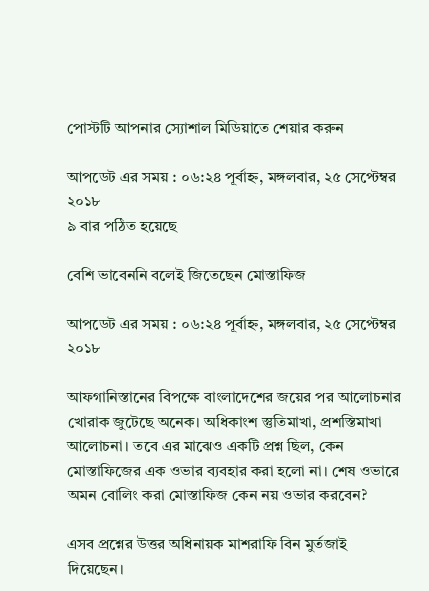পোস্টটি আপনার স্যোশাল মিডিয়াতে শেয়ার করুন

আপডেট এর সময় : ০৬:২৪ পূর্বাহ্ন, মঙ্গলবার, ২৫ সেপ্টেম্বর ২০১৮
৯ বার পঠিত হয়েছে

বেশি ভাবেননি বলেই জিতেছেন মোস্তাফিজ

আপডেট এর সময় : ০৬:২৪ পূর্বাহ্ন, মঙ্গলবার, ২৫ সেপ্টেম্বর ২০১৮

আফগানিস্তানের বিপক্ষে বাংলাদেশের জয়ের পর আলোচনার খোরাক জুটেছে অনেক। অধিকাংশ স্তুতিমাখা, প্রশস্তিমাখা আলোচনা। তবে এর মাঝেও একটি প্রশ্ন ছিল, কেন মোস্তাফিজের এক ওভার ব্যবহার করা হলো না। শেষ ওভারে অমন বোলিং করা মোস্তাফিজ কেন নয় ওভার করবেন?

এসব প্রশ্নের উত্তর অধিনায়ক মাশরাফি বিন মুর্তজাই দিয়েছেন।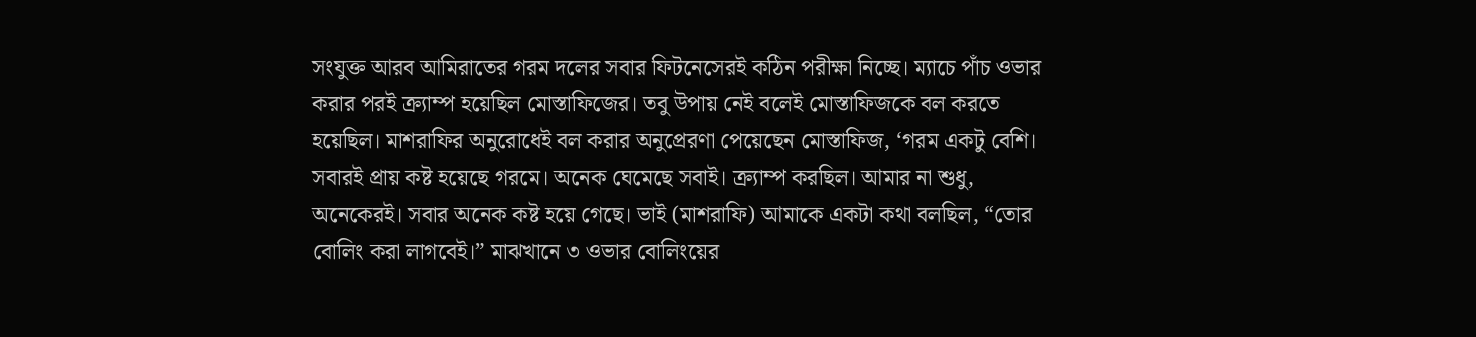সংযুক্ত আরব আমিরাতের গরম দলের সবার ফিটনেসেরই কঠিন পরীক্ষা নিচ্ছে। ম্যাচে পাঁচ ওভার করার পরই ক্র্যাম্প হয়েছিল মোস্তাফিজের। তবু উপায় নেই বলেই মোস্তাফিজকে বল করতে হয়েছিল। মাশরাফির অনুরোধেই বল করার অনুপ্রেরণা পেয়েছেন মোস্তাফিজ, ‘গরম একটু বেশি। সবারই প্রায় কষ্ট হয়েছে গরমে। অনেক ঘেমেছে সবাই। ক্র্যাম্প করছিল। আমার না শুধু, অনেকেরই। সবার অনেক কষ্ট হয়ে গেছে। ভাই (মাশরাফি) আমাকে একটা কথা বলছিল, “তোর বোলিং করা লাগবেই।” মাঝখানে ৩ ওভার বোলিংয়ের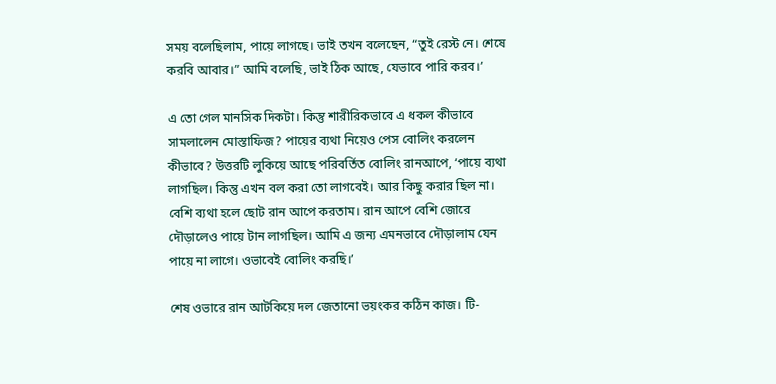সময় বলেছিলাম, পায়ে লাগছে। ভাই তখন বলেছেন, “তুই রেস্ট নে। শেষে করবি আবার।” আমি বলেছি, ভাই ঠিক আছে, যেভাবে পারি করব।’

এ তো গেল মানসিক দিকটা। কিন্তু শারীরিকভাবে এ ধকল কীভাবে সামলালেন মোস্তাফিজ? পায়ের ব্যথা নিয়েও পেস বোলিং করলেন কীভাবে? উত্তরটি লুকিয়ে আছে পরিবর্তিত বোলিং রানআপে, ‘পায়ে ব্যথা লাগছিল। কিন্তু এখন বল করা তো লাগবেই। আর কিছু করার ছিল না। বেশি ব্যথা হলে ছোট রান আপে করতাম। রান আপে বেশি জোরে দৌড়ালেও পায়ে টান লাগছিল। আমি এ জন্য এমনভাবে দৌড়ালাম যেন পায়ে না লাগে। ওভাবেই বোলিং করছি।’

শেষ ওভারে রান আটকিয়ে দল জেতানো ভয়ংকর কঠিন কাজ। টি-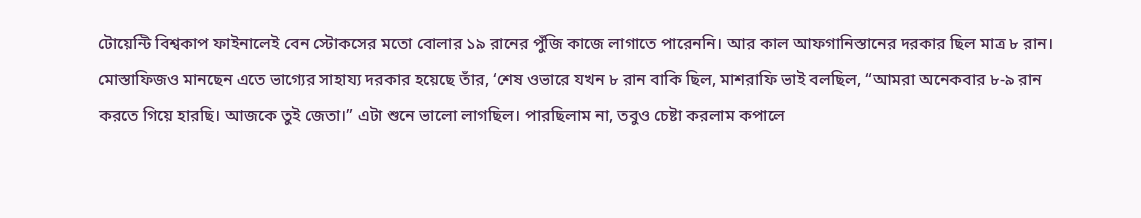টোয়েন্টি বিশ্বকাপ ফাইনালেই বেন স্টোকসের মতো বোলার ১৯ রানের পুঁজি কাজে লাগাতে পারেননি। আর কাল আফগানিস্তানের দরকার ছিল মাত্র ৮ রান। মোস্তাফিজও মানছেন এতে ভাগ্যের সাহায্য দরকার হয়েছে তাঁর, ‘শেষ ওভারে যখন ৮ রান বাকি ছিল, মাশরাফি ভাই বলছিল, “আমরা অনেকবার ৮-৯ রান করতে গিয়ে হারছি। আজকে তুই জেতা।” এটা শুনে ভালো লাগছিল। পারছিলাম না, তবুও চেষ্টা করলাম কপালে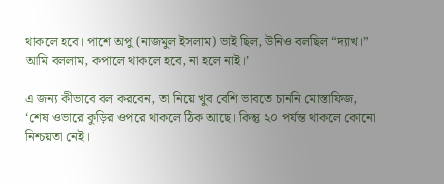থাকলে হবে। পাশে অপু (নাজমুল ইসলাম) ভাই ছিল, উনিও বলছিল “দ্যাখ।” আমি বললাম, কপালে থাকলে হবে, না হলে নাই।’

এ জন্য কীভাবে বল করবেন, তা নিয়ে খুব বেশি ভাবতে চাননি মোস্তাফিজ, ‘শেষ ওভারে কুড়ির ওপরে থাকলে ঠিক আছে। কিন্তু ২০ পর্যন্ত থাকলে কোনো নিশ্চয়তা নেই।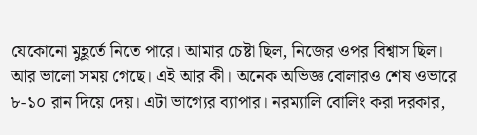যেকোনো মুহূর্তে নিতে পারে। আমার চেষ্টা ছিল, নিজের ওপর বিশ্বাস ছিল। আর ভালো সময় গেছে। এই আর কী। অনেক অভিজ্ঞ বোলারও শেষ ওভারে ৮-১০ রান দিয়ে দেয়। এটা ভাগ্যের ব্যাপার। নরম্যালি বোলিং করা দরকার,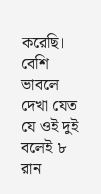করেছি। বেশি ভাবলে দেখা যেত যে ওই দুই বলেই ৮ রান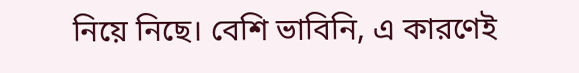নিয়ে নিছে। বেশি ভাবিনি, এ কারণেই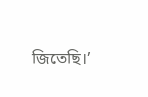জিতেছি।’